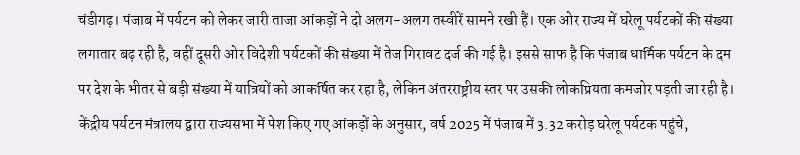चंडीगढ़। पंजाब में पर्यटन को लेकर जारी ताजा आंकड़ों ने दो अलग-अलग तस्वीरें सामने रखी हैं। एक ओर राज्य में घरेलू पर्यटकों की संख्या लगातार बढ़ रही है, वहीं दूसरी ओर विदेशी पर्यटकों की संख्या में तेज गिरावट दर्ज की गई है। इससे साफ है कि पंजाब धार्मिक पर्यटन के दम पर देश के भीतर से बड़ी संख्या में यात्रियों को आकर्षित कर रहा है, लेकिन अंतरराष्ट्रीय स्तर पर उसकी लोकप्रियता कमजोर पड़ती जा रही है।
केंद्रीय पर्यटन मंत्रालय द्वारा राज्यसभा में पेश किए गए आंकड़ों के अनुसार, वर्ष 2025 में पंजाब में 3.32 करोड़ घरेलू पर्यटक पहुंचे,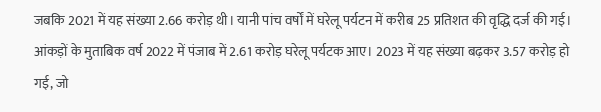जबकि 2021 में यह संख्या 2.66 करोड़ थी। यानी पांच वर्षों में घरेलू पर्यटन में करीब 25 प्रतिशत की वृद्धि दर्ज की गई।
आंकड़ों के मुताबिक वर्ष 2022 में पंजाब में 2.61 करोड़ घरेलू पर्यटक आए। 2023 में यह संख्या बढ़कर 3.57 करोड़ हो गई, जो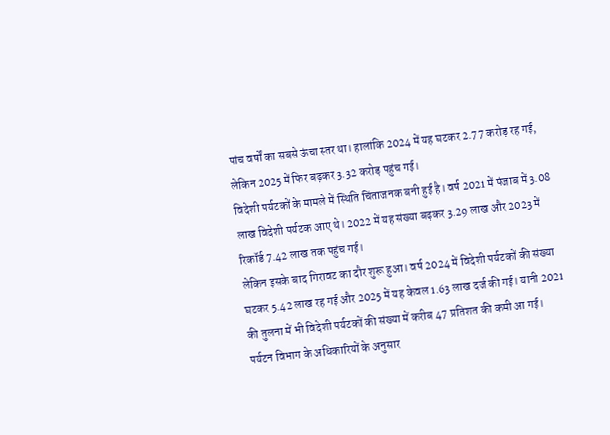पांच वर्षों का सबसे ऊंचा स्तर था। हालांकि 2024 में यह घटकर 2.77 करोड़ रह गई, लेकिन 2025 में फिर बढ़कर 3.32 करोड़ पहुंच गई।
विदेशी पर्यटकों के मामले में स्थिति चिंताजनक बनी हुई है। वर्ष 2021 में पंजाब में 3.08 लाख विदेशी पर्यटक आए थे। 2022 में यह संख्या बढ़कर 3.29 लाख और 2023 में रिकॉर्ड 7.42 लाख तक पहुंच गई।
लेकिन इसके बाद गिरावट का दौर शुरू हुआ। वर्ष 2024 में विदेशी पर्यटकों की संख्या घटकर 5.42 लाख रह गई और 2025 में यह केवल 1.63 लाख दर्ज की गई। यानी 2021 की तुलना में भी विदेशी पर्यटकों की संख्या में करीब 47 प्रतिशत की कमी आ गई।
पर्यटन विभाग के अधिकारियों के अनुसार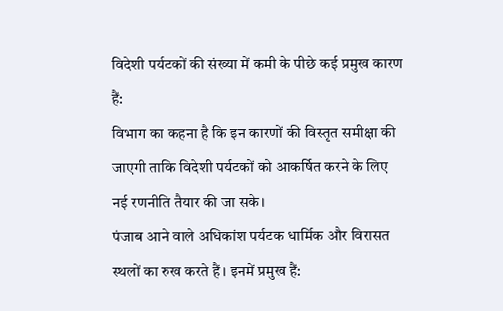विदेशी पर्यटकों की संख्या में कमी के पीछे कई प्रमुख कारण हैं:
विभाग का कहना है कि इन कारणों की विस्तृत समीक्षा की जाएगी ताकि विदेशी पर्यटकों को आकर्षित करने के लिए नई रणनीति तैयार की जा सके।
पंजाब आने वाले अधिकांश पर्यटक धार्मिक और विरासत स्थलों का रुख करते हैं। इनमें प्रमुख हैं: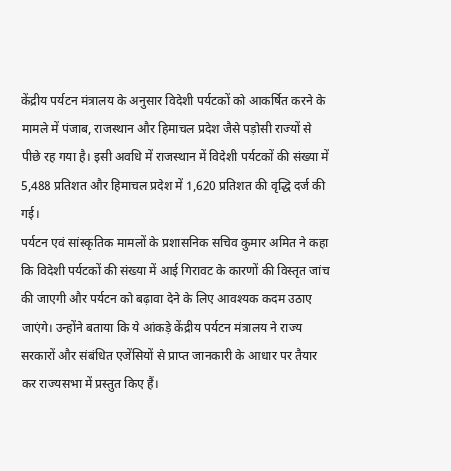केंद्रीय पर्यटन मंत्रालय के अनुसार विदेशी पर्यटकों को आकर्षित करने के मामले में पंजाब, राजस्थान और हिमाचल प्रदेश जैसे पड़ोसी राज्यों से पीछे रह गया है। इसी अवधि में राजस्थान में विदेशी पर्यटकों की संख्या में 5,488 प्रतिशत और हिमाचल प्रदेश में 1,620 प्रतिशत की वृद्धि दर्ज की गई।
पर्यटन एवं सांस्कृतिक मामलों के प्रशासनिक सचिव कुमार अमित ने कहा कि विदेशी पर्यटकों की संख्या में आई गिरावट के कारणों की विस्तृत जांच की जाएगी और पर्यटन को बढ़ावा देने के लिए आवश्यक कदम उठाए जाएंगे। उन्होंने बताया कि ये आंकड़े केंद्रीय पर्यटन मंत्रालय ने राज्य सरकारों और संबंधित एजेंसियों से प्राप्त जानकारी के आधार पर तैयार कर राज्यसभा में प्रस्तुत किए हैं।